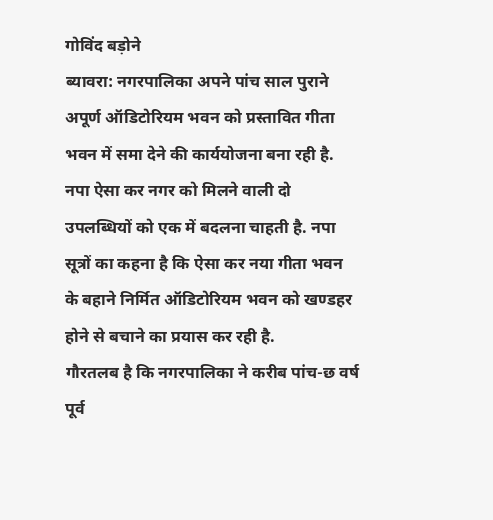गोविंद बड़ोने
ब्यावरा: नगरपालिका अपने पांच साल पुराने अपूर्ण ऑडिटोरियम भवन को प्रस्तावित गीता भवन में समा देने की कार्ययोजना बना रही है. नपा ऐसा कर नगर को मिलने वाली दो उपलब्धियों को एक में बदलना चाहती है. नपा सूत्रों का कहना है कि ऐसा कर नया गीता भवन के बहाने निर्मित ऑडिटोरियम भवन को खण्डहर होने से बचाने का प्रयास कर रही है.
गौरतलब है कि नगरपालिका ने करीब पांच-छ वर्ष पूर्व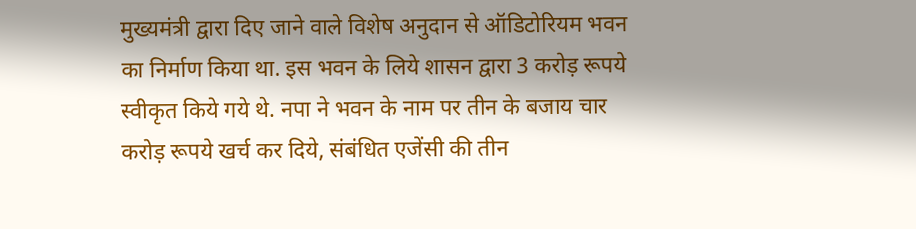मुख्यमंत्री द्वारा दिए जाने वाले विशेष अनुदान से ऑडिटोरियम भवन का निर्माण किया था. इस भवन के लिये शासन द्वारा 3 करोड़ रूपये स्वीकृत किये गये थे. नपा ने भवन के नाम पर तीन के बजाय चार करोड़ रूपये खर्च कर दिये, संबंधित एजेंसी की तीन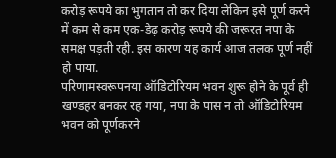करोड़ रूपये का भुगतान तो कर दिया लेकिन इसे पूर्ण करने में कम से कम एक-डेढ़ करोड़ रूपये की जरूरत नपा के समक्ष पड़ती रही. इस कारण यह कार्य आज तलक पूर्ण नहीं हो पाया.
परिणामस्वरूपनया ऑडिटोरियम भवन शुरू होने के पूर्व ही खण्डहर बनकर रह गया, नपा के पास न तो ऑडिटोरियम भवन को पूर्णकरने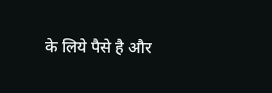के लिये पैसे है और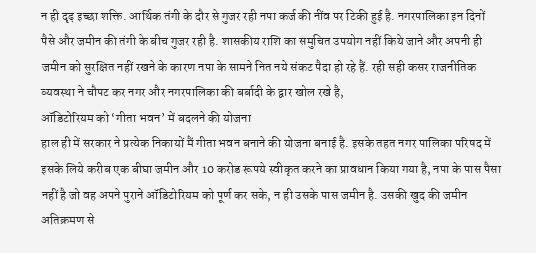न ही दृढ़ इच्छा शक्ति. आर्थिक तंगी के दौर से गुजर रही नपा कर्ज की नींव पर टिकी हुई है. नगरपालिका इन दिनों पैसे और जमीन की तंगी के बीच गुजर रही है. शासकीय राशि का समुचित उपयोग नहीं किये जाने और अपनी ही जमीन को सुरक्षित नहीं रखने के कारण नपा के सामने नित नये संकट पैदा हो रहे हैं. रही सही कसर राजनीतिक व्यवस्था ने चौपट कर नगर और नगरपालिका की बर्बादी के द्वार खोल रखे है,
ऑडिटोरियम को ‘गीता भवन’ में बदलने की योजना
हाल ही में सरकार ने प्रत्येक निकायों मैं गीता भवन बनाने की योजना बनाई है. इसके तहत नगर पालिका परिषद में इसके लिये करीब एक बीघा जमीन और 10 करोड रूपये स्वीकृत करने का प्रावधान किया गया है, नपा के पास पैसा नहीं है जो वह अपने पुराने ऑडिटोरियम को पूर्ण कर सके, न ही उसके पास जमीन है. उसकी खुद की जमीन अतिक्रमण से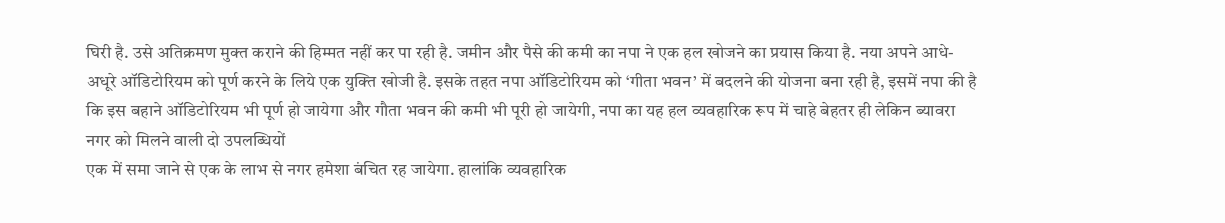घिरी है. उसे अतिक्रमण मुक्त कराने की हिम्मत नहीं कर पा रही है. जमीन और पैसे की कमी का नपा ने एक हल खोजने का प्रयास किया है. नया अपने आधे-अधूरे ऑडिटोरियम को पूर्ण करने के लिये एक युक्ति खोजी है. इसके तहत नपा ऑडिटोरियम को ‘गीता भवन’ में बदलने की योजना बना रही है, इसमें नपा की है कि इस बहाने ऑडिटोरियम भी पूर्ण हो जायेगा और गौता भवन की कमी भी पूरी हो जायेगी, नपा का यह हल व्यवहारिक रूप में चाहे बेहतर ही लेकिन ब्यावरा नगर को मिलने वाली दो उपलब्धियों
एक में समा जाने से एक के लाभ से नगर हमेशा बंचित रह जायेगा. हालांकि व्यवहारिक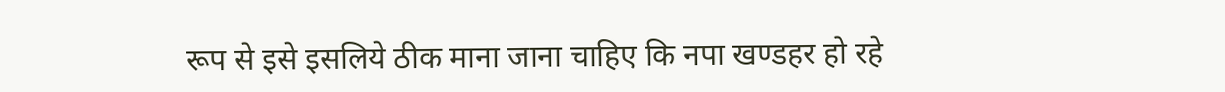रूप से इसे इसलिये ठीक माना जाना चाहिए कि नपा खण्डहर हो रहे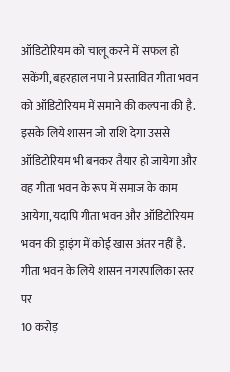ऑडिटोरियम को चालू करने में सफल हो सकेंगी, बहरहाल नपा ने प्रस्तावित गीता भवन को ऑडिटोरियम में समाने की कल्पना की है. इसके लिये शासन जो राशि देगा उससे ऑडिटोरियम भी बनकर तैयार हो जायेगा और वह गीता भवन के रूप में समाज के काम आयेगा, यदापि गीता भवन और ऑडिटोरियम भवन की ड्राइंग में कोई खास अंतर नहीं है. गीता भवन के लिये शासन नगरपालिका स्तर पर
10 करोड़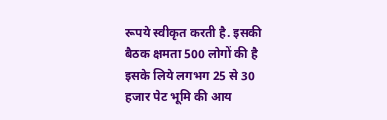रूपये स्वीकृत करती है. इसकी बैठक क्षमता 500 लोगों की है इसके लिये लगभग 25 से 30 हजार पेट भूमि की आय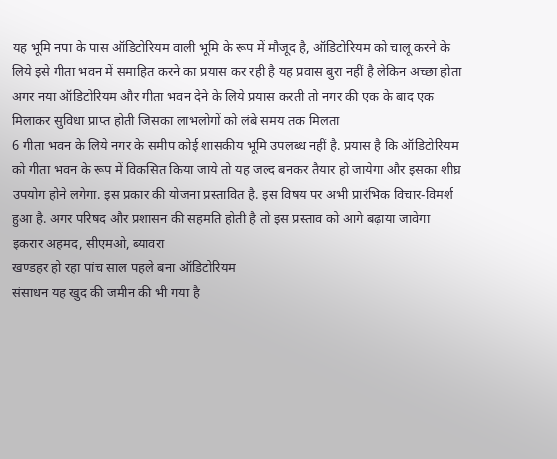यह भूमि नपा के पास ऑडिटोरियम वाली भूमि के रूप में मौजूद है, ऑडिटोरियम को चालू करने के लिये इसे गीता भवन में समाहित करने का प्रयास कर रही है यह प्रवास बुरा नहीं है लेकिन अच्छा होता अगर नया ऑडिटोरियम और गीता भवन देने के लिये प्रयास करती तो नगर की एक के बाद एक मिलाकर सुविधा प्राप्त होती जिसका लाभलोगों को लंबे समय तक मिलता
6 गीता भवन के लिये नगर के समीप कोई शासकीय भूमि उपलब्ध नहीं है. प्रयास है कि ऑडिटोरियम को गीता भवन के रूप में विकसित किया जाये तो यह जल्द बनकर तैयार हो जायेगा और इसका शीघ्र उपयोग होने लगेगा. इस प्रकार की योजना प्रस्तावित है. इस विषय पर अभी प्रारंभिक विचार-विमर्श हुआ है. अगर परिषद और प्रशासन की सहमति होती है तो इस प्रस्ताव को आगे बढ़ाया जावेगा
इकरार अहमद, सीएमओ, ब्यावरा
खण्डहर हो रहा पांच साल पहले बना ऑडिटोरियम
संसाधन यह खुद की जमीन की भी गया है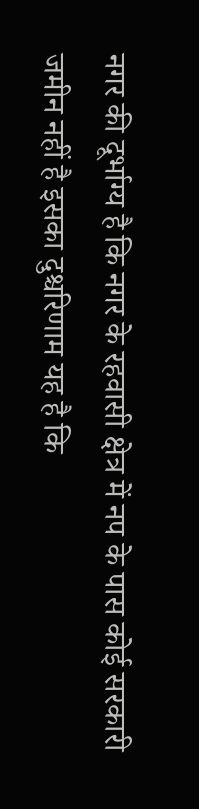नगर की दूर्भाग्य है कि नगर के रहवासी क्षेत्र में नप के पास कोई सरकारी जमीन नहीं है इसका दुश्चरिणाम यह है कि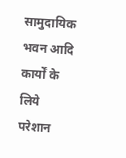सामुदायिक भवन आदि कार्यों के लिये परेशान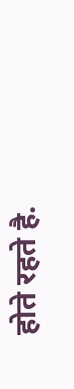होते रहते है.